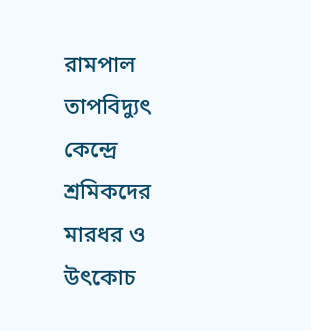রামপাল তাপবিদ্যুৎ কেন্দ্রে শ্রমিকদের মারধর ও উৎকোচ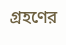গ্রহণের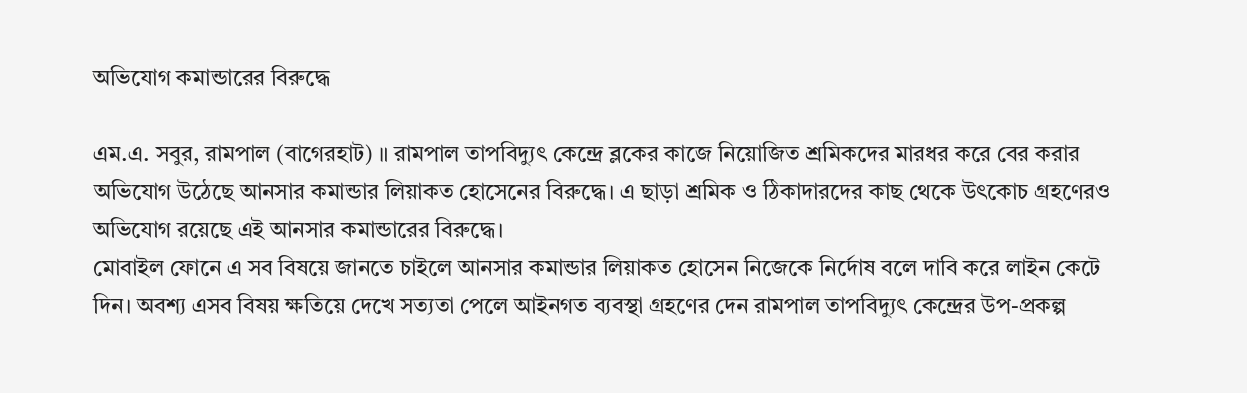অভিযোগ কমান্ডারের বিরুদ্ধে

এম.এ. সবুর, রামপাল (বাগেরহাট) ॥ রামপাল তাপবিদ্যুৎ কেন্দ্রে ব্লকের কাজে নিয়োজিত শ্রমিকদের মারধর করে বের করার অভিযোগ উঠেছে আনসার কমান্ডার লিয়াকত হোসেনের বিরুদ্ধে। এ ছাড়া শ্রমিক ও ঠিকাদারদের কাছ থেকে উৎকোচ গ্রহণেরও অভিযোগ রয়েছে এই আনসার কমান্ডারের বিরুদ্ধে।
মোবাইল ফোনে এ সব বিষয়ে জানতে চাইলে আনসার কমান্ডার লিয়াকত হোসেন নিজেকে নির্দোষ বলে দাবি করে লাইন কেটে দিন। অবশ্য এসব বিষয় ক্ষতিয়ে দেখে সত্যতা পেলে আইনগত ব্যবস্থা গ্রহণের দেন রামপাল তাপবিদ্যুৎ কেন্দ্রের উপ-প্রকল্প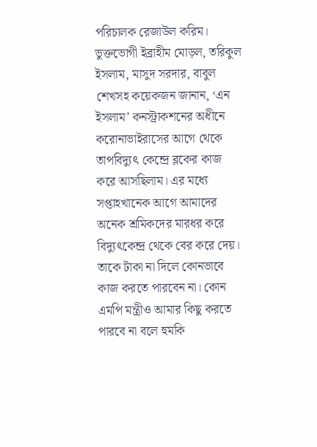পরিচালক রেজাউল করিম।
ভুক্তভোগী ইব্রাহীম মোড়ল, তরিকুল ইসলাম, মাসুদ সরদার, বাবুল শেখসহ কয়েকজন জানান, ‘এন ইসলাম’ কনস্ট্রাকশনের অধীনে করোনাভাইরাসের আগে থেকে তাপবিদ্যুৎ কেন্দ্রে ব্লকের কাজ করে আসছিলাম। এর মধ্যে সপ্তাহখানেক আগে আমাদের অনেক শ্রমিকদের মারধর করে বিদ্যুৎকেন্দ্র থেকে বের করে দেয়। তাকে টাকা না দিলে কোনভাবে কাজ করতে পারবেন না। কোন এমপি মন্ত্রীও আমার কিছু করতে পারবে না বলে হুমকি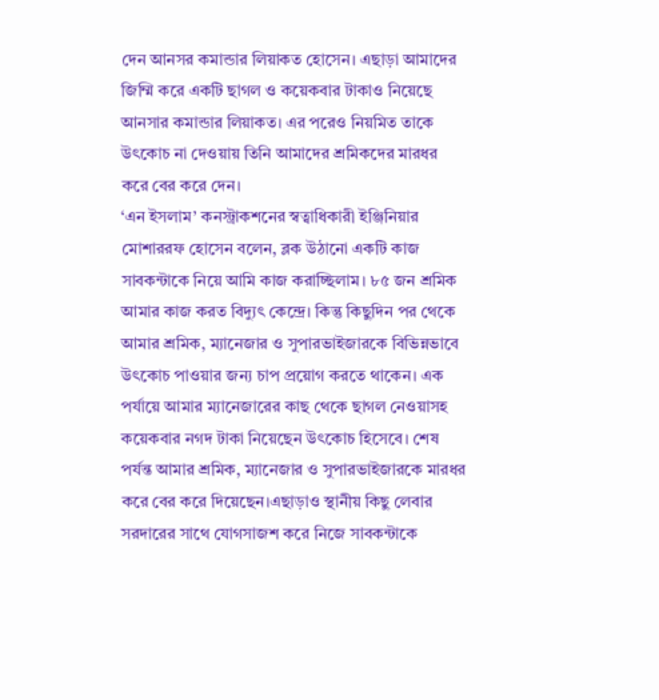দেন আনসর কমান্ডার লিয়াকত হোসেন। এছাড়া আমাদের জিম্মি করে একটি ছাগল ও কয়েকবার টাকাও নিয়েছে আনসার কমান্ডার লিয়াকত। এর পরেও নিয়মিত তাকে উৎকোচ না দেওয়ায় তিনি আমাদের শ্রমিকদের মারধর করে বের করে দেন।
‘এন ইসলাম’ কনস্ট্রাকশনের স্বত্বাধিকারী ইঞ্জিনিয়ার মোশাররফ হোসেন বলেন, ব্লক উঠানো একটি কাজ সাবকন্টাকে নিয়ে আমি কাজ করাচ্ছিলাম। ৮৫ জন শ্রমিক আমার কাজ করত বিদ্যুৎ কেন্দ্রে। কিন্তু কিছুদিন পর থেকে আমার শ্রমিক, ম্যানেজার ও সুপারভাইজারকে বিভিন্নভাবে উৎকোচ পাওয়ার জন্য চাপ প্রয়োগ করতে থাকেন। এক পর্যায়ে আমার ম্যানেজারের কাছ থেকে ছাগল নেওয়াসহ কয়েকবার নগদ টাকা নিয়েছেন উৎকোচ হিসেবে। শেষ পর্যন্ত আমার শ্রমিক, ম্যানেজার ও সুপারভাইজারকে মারধর করে বের করে দিয়েছেন।এছাড়াও স্থানীয় কিছু লেবার সরদারের সাথে যোগসাজশ করে নিজে সাবকন্টাকে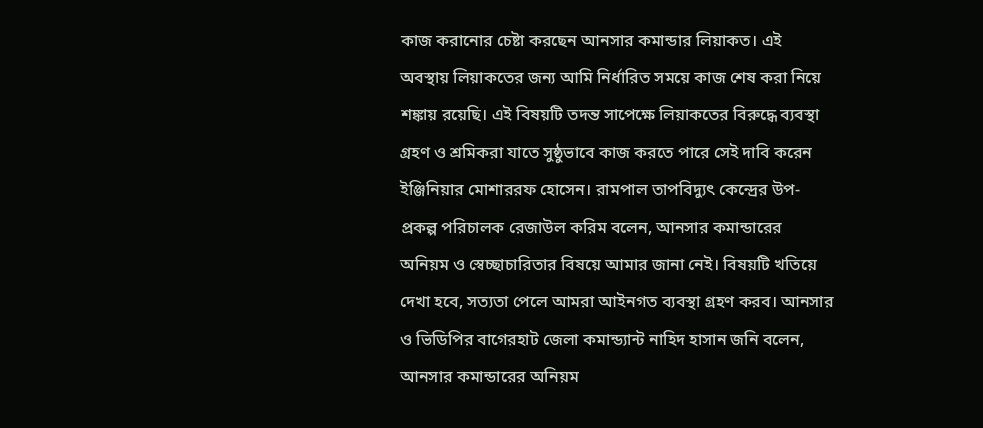কাজ করানোর চেষ্টা করছেন আনসার কমান্ডার লিয়াকত। এই অবস্থায় লিয়াকতের জন্য আমি নির্ধারিত সময়ে কাজ শেষ করা নিয়ে শঙ্কায় রয়েছি। এই বিষয়টি তদন্ত সাপেক্ষে লিয়াকতের বিরুদ্ধে ব্যবস্থা গ্রহণ ও শ্রমিকরা যাতে সুষ্ঠুভাবে কাজ করতে পারে সেই দাবি করেন ইঞ্জিনিয়ার মোশাররফ হোসেন। রামপাল তাপবিদ্যুৎ কেন্দ্রের উপ-প্রকল্প পরিচালক রেজাউল করিম বলেন, আনসার কমান্ডারের অনিয়ম ও স্বেচ্ছাচারিতার বিষয়ে আমার জানা নেই। বিষয়টি খতিয়ে দেখা হবে, সত্যতা পেলে আমরা আইনগত ব্যবস্থা গ্রহণ করব। আনসার ও ভিডিপির বাগেরহাট জেলা কমান্ড্যান্ট নাহিদ হাসান জনি বলেন, আনসার কমান্ডারের অনিয়ম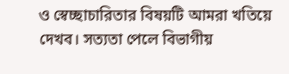ও স্বেচ্ছাচারিতার বিষয়টি আমরা খতিয়ে দেখব। সত্যতা পেলে বিভাগীয়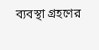ব্যবস্থা গ্রহণের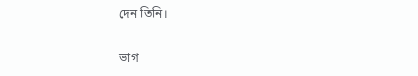দেন তিনি।

ভাগ